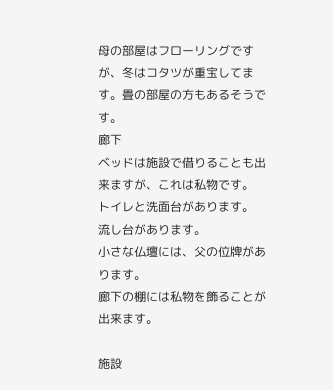母の部屋はフローリングですが、冬はコタツが重宝してます。畳の部屋の方もあるそうです。
廊下
ベッドは施設で借りることも出来ますが、これは私物です。
トイレと洗面台があります。
流し台があります。
小さな仏壇には、父の位牌があります。
廊下の棚には私物を飾ることが出来ます。

施設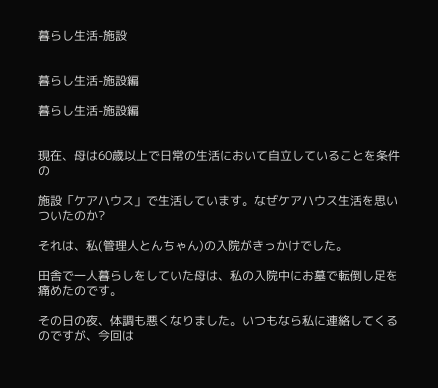暮らし生活-施設


暮らし生活-施設編

暮らし生活-施設編


現在、母は60歳以上で日常の生活において自立していることを条件の

施設「ケアハウス」で生活しています。なぜケアハウス生活を思いついたのか?

それは、私(管理人とんちゃん)の入院がきっかけでした。

田舎で一人暮らしをしていた母は、私の入院中にお墓で転倒し足を痛めたのです。

その日の夜、体調も悪くなりました。いつもなら私に連絡してくるのですが、今回は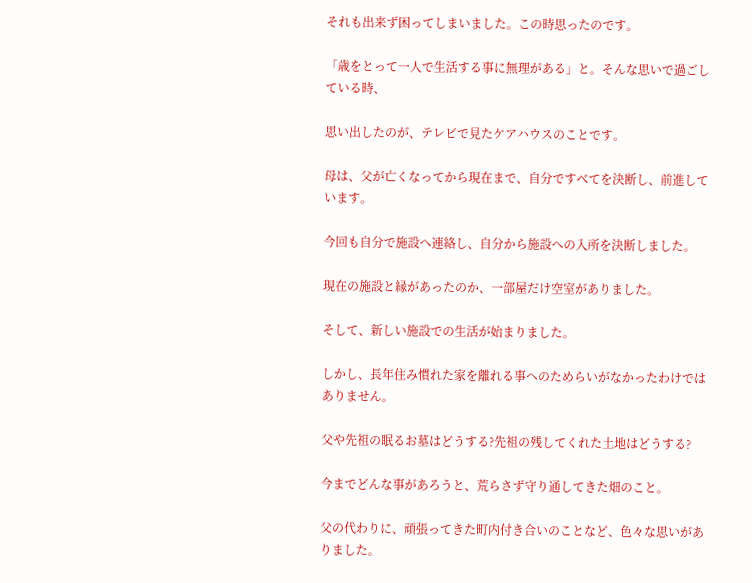それも出来ず困ってしまいました。この時思ったのです。

「歳をとって一人で生活する事に無理がある」と。そんな思いで過ごしている時、

思い出したのが、テレビで見たケアハウスのことです。

母は、父が亡くなってから現在まで、自分ですべてを決断し、前進しています。

今回も自分で施設へ連絡し、自分から施設への入所を決断しました。

現在の施設と縁があったのか、一部屋だけ空室がありました。

そして、新しい施設での生活が始まりました。

しかし、長年住み慣れた家を離れる事へのためらいがなかったわけではありません。

父や先祖の眠るお墓はどうする?先祖の残してくれた土地はどうする?

今までどんな事があろうと、荒らさず守り通してきた畑のこと。

父の代わりに、頑張ってきた町内付き合いのことなど、色々な思いがありました。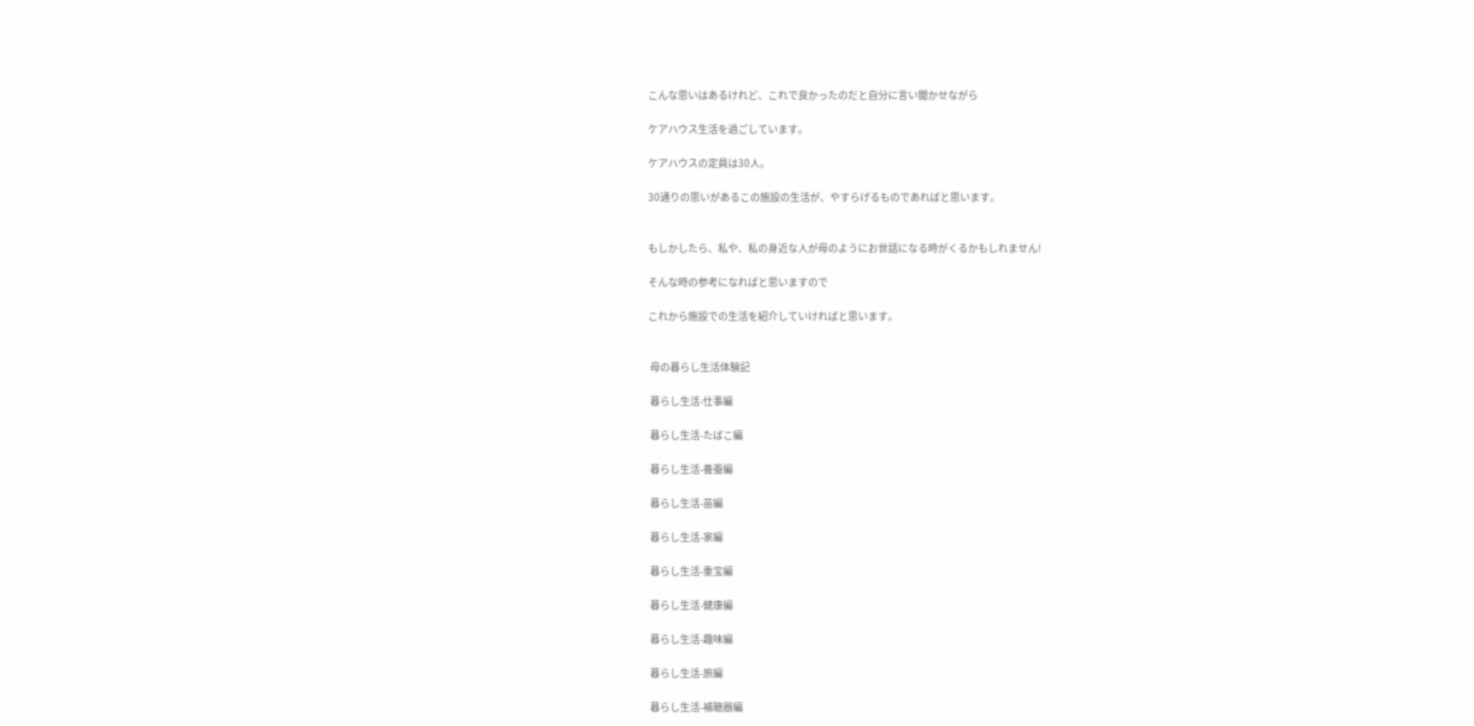こんな思いはあるけれど、これで良かったのだと自分に言い聞かせながら

ケアハウス生活を過ごしています。

ケアハウスの定員は30人。

30通りの思いがあるこの施設の生活が、やすらげるものであればと思います。


もしかしたら、私や、私の身近な人が母のようにお世話になる時がくるかもしれません!

そんな時の参考になればと思いますので

これから施設での生活を紹介していければと思います。


 母の暮らし生活体験記

 暮らし生活-仕事編

 暮らし生活-たばこ編

 暮らし生活-養蚕編

 暮らし生活-苗編

 暮らし生活-家編

 暮らし生活-重宝編

 暮らし生活-健康編

 暮らし生活-趣味編

 暮らし生活-旅編

 暮らし生活-補聴器編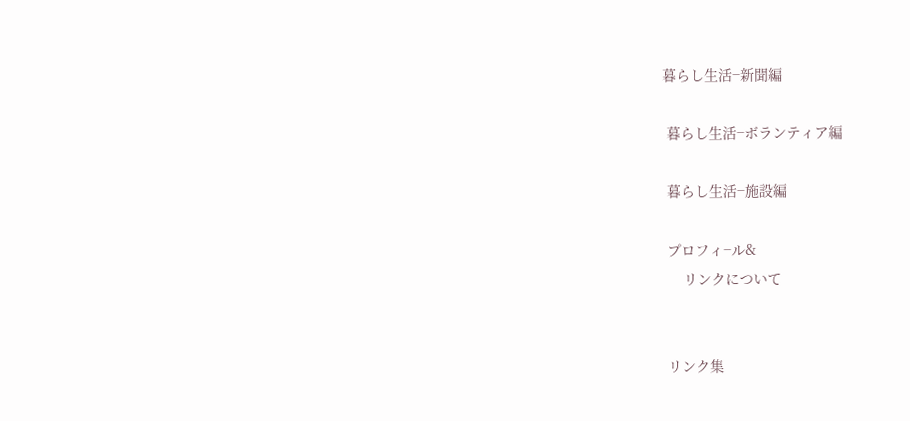暮らし生活−新聞編

 暮らし生活−ボランティア編

 暮らし生活−施設編

 プロフィ−ル&
     リンクについて


 リンク集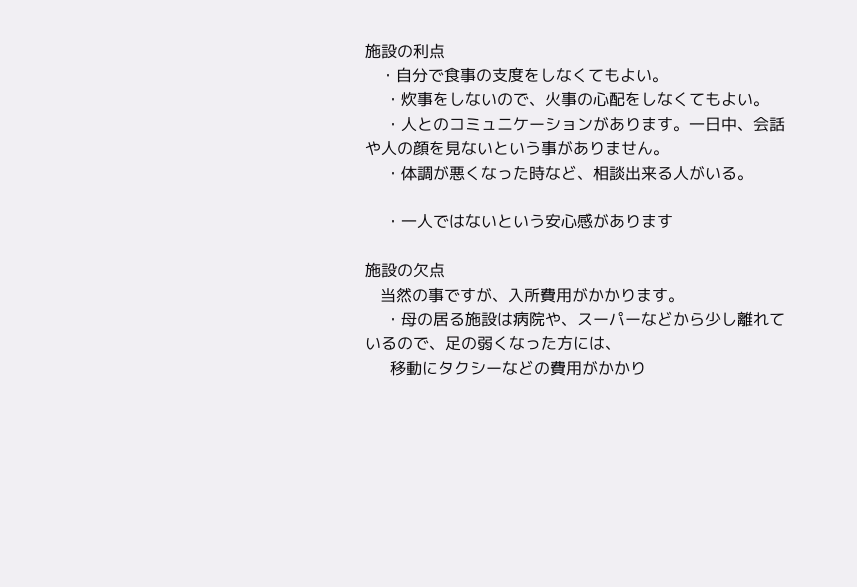施設の利点
   ・自分で食事の支度をしなくてもよい。
    ・炊事をしないので、火事の心配をしなくてもよい。
    ・人とのコミュニケーションがあります。一日中、会話や人の顔を見ないという事がありません。
    ・体調が悪くなった時など、相談出来る人がいる。

    ・一人ではないという安心感があります

施設の欠点
   当然の事ですが、入所費用がかかります。
    ・母の居る施設は病院や、スーパーなどから少し離れているので、足の弱くなった方には、
     移動にタクシーなどの費用がかかり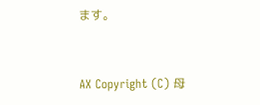ます。


AX Copyright (C) 母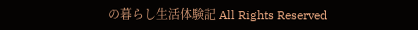の暮らし生活体験記 All Rights Reserved